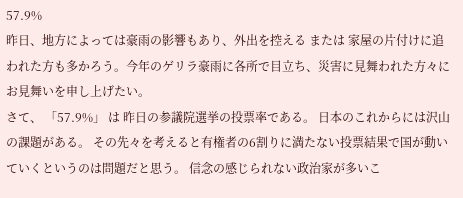57.9%
昨日、地方によっては豪雨の影響もあり、外出を控える または 家屋の片付けに追われた方も多かろう。今年のゲリラ豪雨に各所で目立ち、災害に見舞われた方々にお見舞いを申し上げたい。
さて、 「57.9%」 は 昨日の参議院選挙の投票率である。 日本のこれからには沢山の課題がある。 その先々を考えると有権者の6割りに満たない投票結果で国が動いていくというのは問題だと思う。 信念の感じられない政治家が多いこ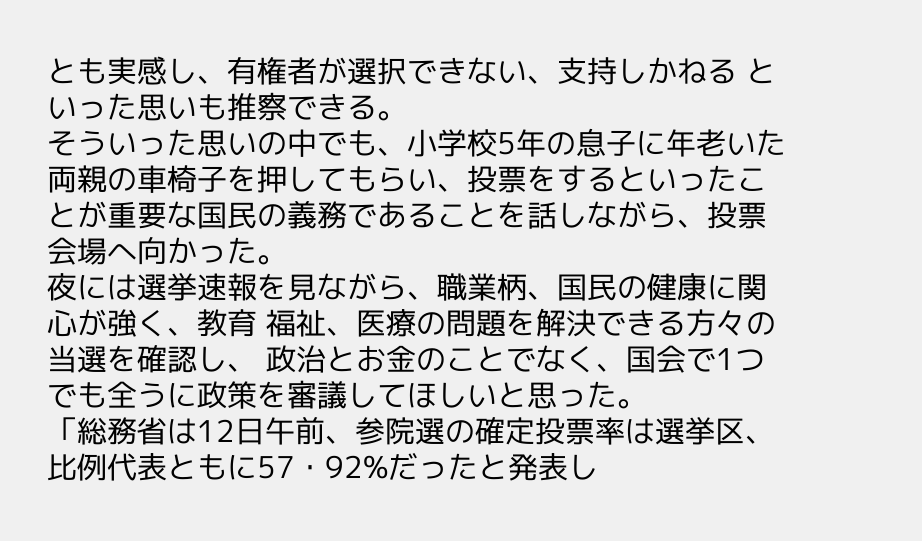とも実感し、有権者が選択できない、支持しかねる といった思いも推察できる。
そういった思いの中でも、小学校5年の息子に年老いた両親の車椅子を押してもらい、投票をするといったことが重要な国民の義務であることを話しながら、投票会場へ向かった。
夜には選挙速報を見ながら、職業柄、国民の健康に関心が強く、教育 福祉、医療の問題を解決できる方々の当選を確認し、 政治とお金のことでなく、国会で1つでも全うに政策を審議してほしいと思った。
「総務省は12日午前、参院選の確定投票率は選挙区、比例代表ともに57・92%だったと発表し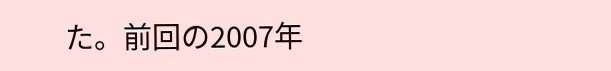た。前回の2007年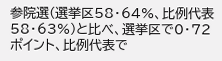参院選(選挙区58・64%、比例代表58・63%)と比べ、選挙区で0・72ポイント、比例代表で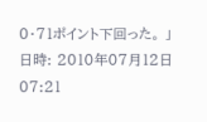0・71ポイント下回った。 」
日時: 2010年07月12日 07:21